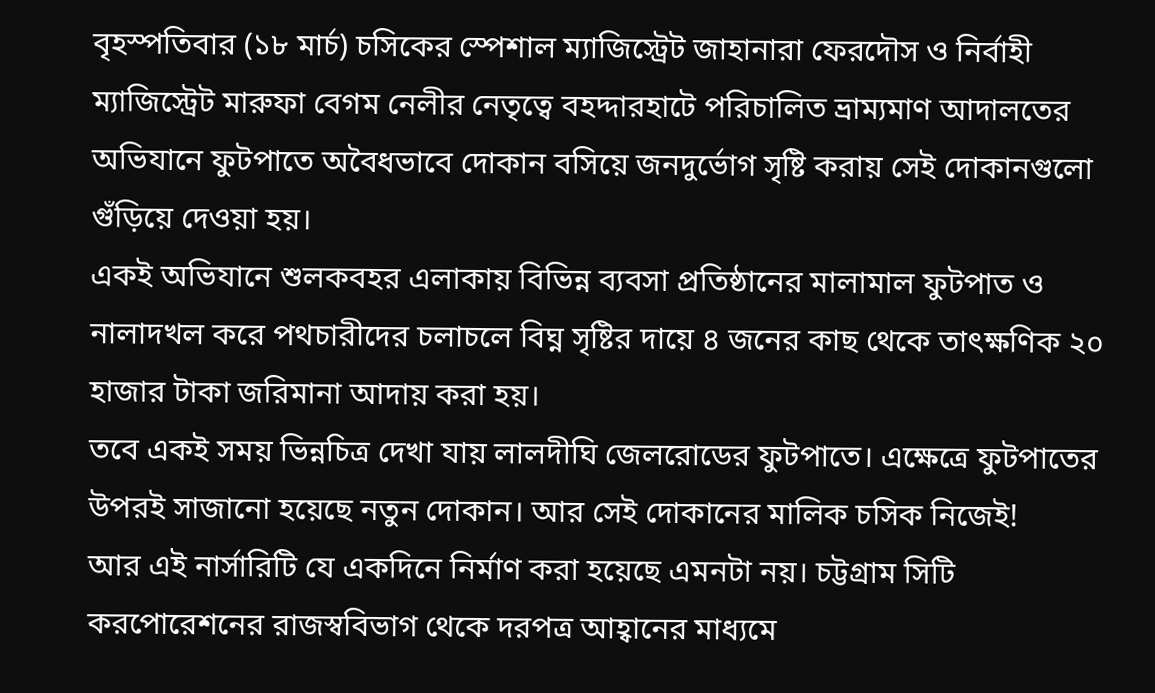বৃহস্পতিবার (১৮ মার্চ) চসিকের স্পেশাল ম্যাজিস্ট্রেট জাহানারা ফেরদৌস ও নির্বাহী ম্যাজিস্ট্রেট মারুফা বেগম নেলীর নেতৃত্বে বহদ্দারহাটে পরিচালিত ভ্রাম্যমাণ আদালতের অভিযানে ফুটপাতে অবৈধভাবে দোকান বসিয়ে জনদুর্ভোগ সৃষ্টি করায় সেই দোকানগুলো গুঁড়িয়ে দেওয়া হয়।
একই অভিযানে শুলকবহর এলাকায় বিভিন্ন ব্যবসা প্রতিষ্ঠানের মালামাল ফুটপাত ও নালাদখল করে পথচারীদের চলাচলে বিঘ্ন সৃষ্টির দায়ে ৪ জনের কাছ থেকে তাৎক্ষণিক ২০ হাজার টাকা জরিমানা আদায় করা হয়।
তবে একই সময় ভিন্নচিত্র দেখা যায় লালদীঘি জেলরোডের ফুটপাতে। এক্ষেত্রে ফুটপাতের উপরই সাজানো হয়েছে নতুন দোকান। আর সেই দোকানের মালিক চসিক নিজেই!
আর এই নার্সারিটি যে একদিনে নির্মাণ করা হয়েছে এমনটা নয়। চট্টগ্রাম সিটি করপোরেশনের রাজস্ববিভাগ থেকে দরপত্র আহ্বানের মাধ্যমে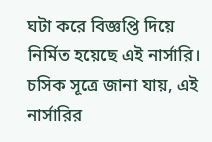ঘটা করে বিজ্ঞপ্তি দিয়ে নির্মিত হয়েছে এই নার্সারি।
চসিক সূত্রে জানা যায়, এই নার্সারির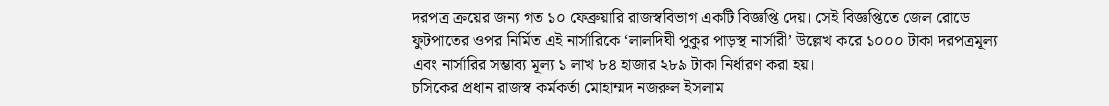দরপত্র ক্রয়ের জন্য গত ১০ ফেব্রুয়ারি রাজস্ববিভাগ একটি বিজ্ঞপ্তি দেয়। সেই বিজ্ঞপ্তিতে জেল রোডে ফুটপাতের ওপর নির্মিত এই নার্সারিকে ‘লালদিঘী পুকুর পাড়স্থ নার্সারী’ উল্লেখ করে ১০০০ টাকা দরপত্রমূল্য এবং নার্সারির সম্ভাব্য মূল্য ১ লাখ ৮৪ হাজার ২৮৯ টাকা নির্ধারণ করা হয়।
চসিকের প্রধান রাজস্ব কর্মকর্তা মোহাম্মদ নজরুল ইসলাম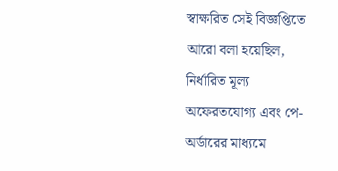স্বাক্ষরিত সেই বিজ্ঞপ্তিতে আরো বলা হয়েছিল, নির্ধারিত মূল্য অফেরতযোগ্য এবং পে-অর্ডারের মাধ্যমে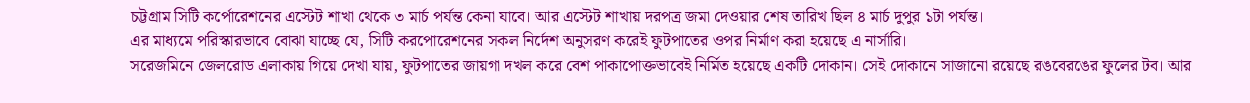চট্টগ্রাম সিটি কর্পোরেশনের এস্টেট শাখা থেকে ৩ মার্চ পর্যন্ত কেনা যাবে। আর এস্টেট শাখায় দরপত্র জমা দেওয়ার শেষ তারিখ ছিল ৪ মার্চ দুপুর ১টা পর্যন্ত।
এর মাধ্যমে পরিস্কারভাবে বোঝা যাচ্ছে যে, সিটি করপোরেশনের সকল নির্দেশ অনুসরণ করেই ফুটপাতের ওপর নির্মাণ করা হয়েছে এ নার্সারি।
সরেজমিনে জেলরোড এলাকায় গিয়ে দেখা যায়, ফুটপাতের জায়গা দখল করে বেশ পাকাপোক্তভাবেই নির্মিত হয়েছে একটি দোকান। সেই দোকানে সাজানো রয়েছে রঙবেরঙের ফুলের টব। আর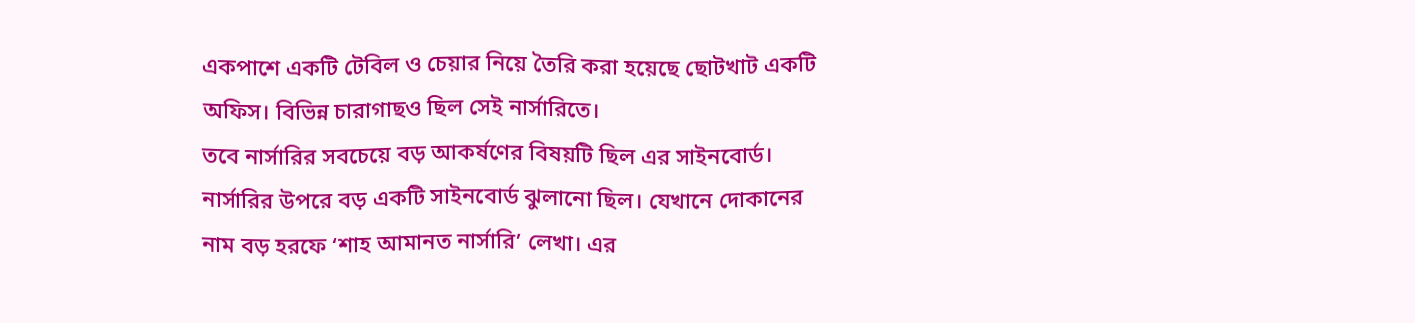একপাশে একটি টেবিল ও চেয়ার নিয়ে তৈরি করা হয়েছে ছোটখাট একটি অফিস। বিভিন্ন চারাগাছও ছিল সেই নার্সারিতে।
তবে নার্সারির সবচেয়ে বড় আকর্ষণের বিষয়টি ছিল এর সাইনবোর্ড। নার্সারির উপরে বড় একটি সাইনবোর্ড ঝুলানো ছিল। যেখানে দোকানের নাম বড় হরফে ‘শাহ আমানত নার্সারি’ লেখা। এর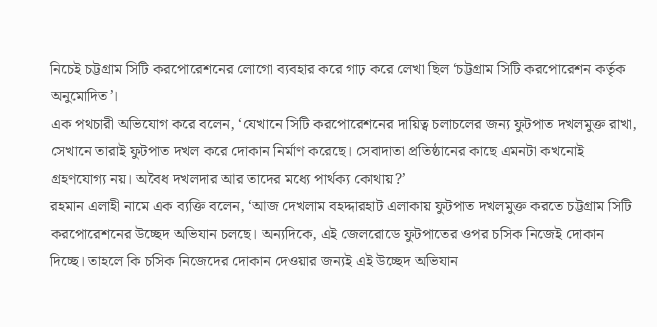নিচেই চট্টগ্রাম সিটি করপোরেশনের লোগো ব্যবহার করে গাঢ় করে লেখা ছিল ‘চট্টগ্রাম সিটি করপোরেশন কর্তৃক অনুমোদিত’।
এক পথচারী অভিযোগ করে বলেন, ‘যেখানে সিটি করপোরেশনের দায়িত্ব চলাচলের জন্য ফুটপাত দখলমুক্ত রাখা, সেখানে তারাই ফুটপাত দখল করে দোকান নির্মাণ করেছে। সেবাদাতা প্রতিষ্ঠানের কাছে এমনটা কখনোই গ্রহণযোগ্য নয়। অবৈধ দখলদার আর তাদের মধ্যে পার্থক্য কোথায়?’
রহমান এলাহী নামে এক ব্যক্তি বলেন, ‘আজ দেখলাম বহদ্দারহাট এলাকায় ফুটপাত দখলমুক্ত করতে চট্টগ্রাম সিটি করপোরেশনের উচ্ছেদ অভিযান চলছে। অন্যদিকে, এই জেলরোডে ফুটপাতের ওপর চসিক নিজেই দোকান দিচ্ছে। তাহলে কি চসিক নিজেদের দোকান দেওয়ার জন্যই এই উচ্ছেদ অভিযান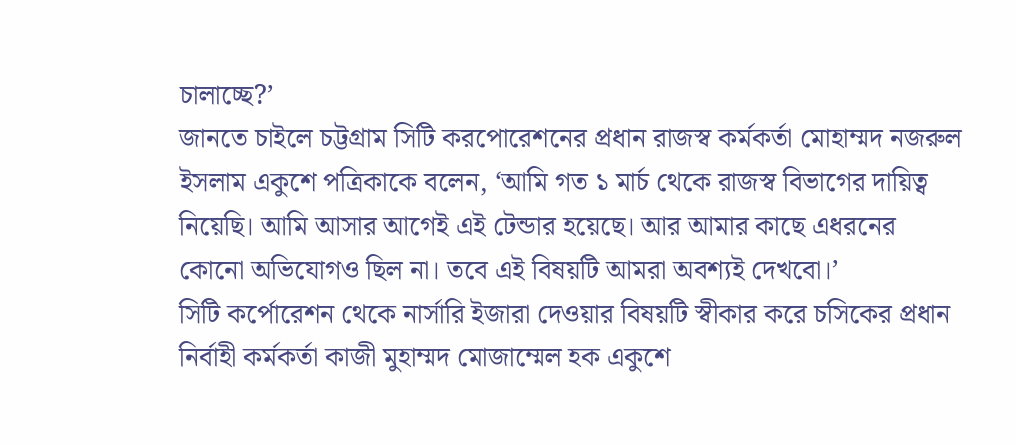চালাচ্ছে?’
জানতে চাইলে চট্টগ্রাম সিটি করপোরেশনের প্রধান রাজস্ব কর্মকর্তা মোহাম্মদ নজরুল ইসলাম একুশে পত্রিকাকে বলেন, ‘আমি গত ১ মার্চ থেকে রাজস্ব বিভাগের দায়িত্ব নিয়েছি। আমি আসার আগেই এই টেন্ডার হয়েছে। আর আমার কাছে এধরনের কোনো অভিযোগও ছিল না। তবে এই বিষয়টি আমরা অবশ্যই দেখবো।’
সিটি কর্পোরেশন থেকে নার্সারি ইজারা দেওয়ার বিষয়টি স্বীকার করে চসিকের প্রধান নির্বাহী কর্মকর্তা কাজী মুহাম্মদ মোজাম্মেল হক একুশে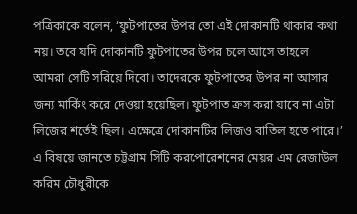পত্রিকাকে বলেন, ‘ফুটপাতের উপর তো এই দোকানটি থাকার কথা নয়। তবে যদি দোকানটি ফুটপাতের উপর চলে আসে তাহলে আমরা সেটি সরিয়ে দিবো। তাদেরকে ফুটপাতের উপর না আসার জন্য মার্কিং করে দেওয়া হয়েছিল। ফুটপাত ক্রস করা যাবে না এটা লিজের শর্তেই ছিল। এক্ষেত্রে দোকানটির লিজও বাতিল হতে পারে।’
এ বিষয়ে জানতে চট্টগ্রাম সিটি করপোরেশনের মেয়র এম রেজাউল করিম চৌধুরীকে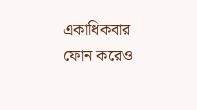একাধিকবার ফোন করেও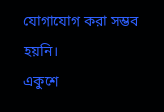যোগাযোগ করা সম্ভব হয়নি।
একুশে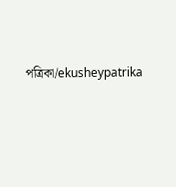পত্রিকা/ekusheypatrika